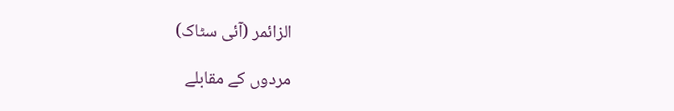الزائمر (آئی سٹاک)

مردوں کے مقابلے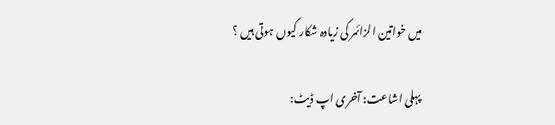میں خواتین الزائمر کی زیادہ شکار کیوں ہوتی ہیں ؟

پہلی اشاعت: آخری اپ ڈیٹ: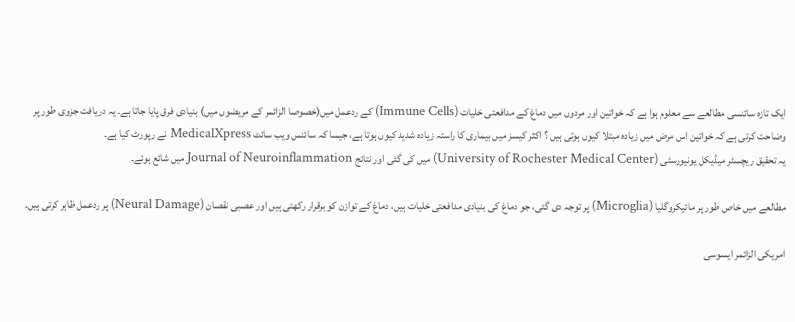ایک تازہ سائنسی مطالعے سے معلوم ہوا ہے کہ خواتین اور مردوں میں دماغ کے مدافعتی خلیات (Immune Cells) کے ردعمل میں(خصوصا الزائمر کے مریضوں میں) بنیادی فرق پایا جاتا ہے۔ یہ دریافت جزوی طور پر وضاحت کرتی ہے کہ خواتین اس مرض میں زیادہ مبتلا کیوں ہوتی ہیں ؟ اکثر کیسز میں بیماری کا راستہ زیادہ شدید کیوں ہوتا ہے، جیسا کہ سائنس ویب سائٹ MedicalXpress نے رپورٹ کیا ہے۔
یہ تحقیق ریچسٹر میڈیکل یونیورسٹی (University of Rochester Medical Center) میں کی گئی اور نتائج Journal of Neuroinflammation میں شائع ہوئے۔

مطالعے میں خاص طور پر مائیکروگلیا (Microglia) پر توجہ دی گئی، جو دماغ کی بنیادی مدافعتی خلیات ہیں، دماغ کے توازن کو برقرار رکھتی ہیں اور عصبی نقصان (Neural Damage) پر ردعمل ظاہر کرتی ہیں۔

امریکی الزائمر ایسوسی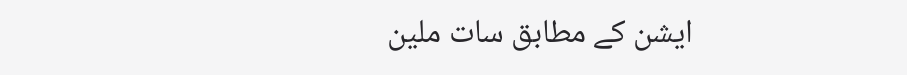ایشن کے مطابق سات ملین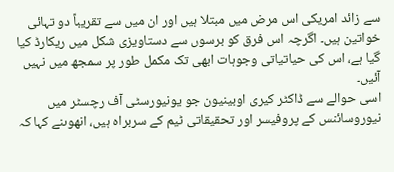سے زائد امریکی اس مرض میں مبتلا ہیں اور ان میں سے تقریباً دو تہائی خواتین ہیں۔ اگرچہ اس فرق کو برسوں سے دستاویزی شکل میں ریکارڈ کیا گیا ہے، اس کی حیاتیاتی وجوہات ابھی تک مکمل طور پر سمجھ میں نہیں آئیں۔
اسی حوالے سے ڈاکٹر کیری اوبینیون جو یونیورسٹی آف رچسٹر میں نیوروسائنس کے پروفیسر اور تحقیقاتی ٹیم کے سربراہ ہیں، انھوںنے کہا کہ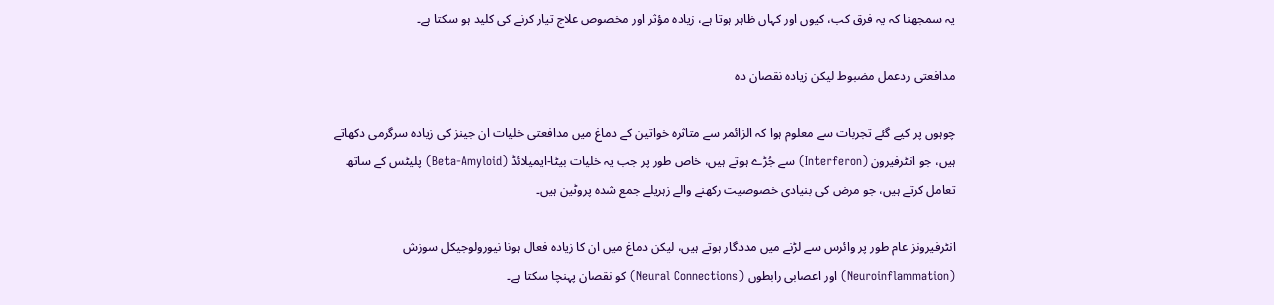یہ سمجھنا کہ یہ فرق کب، کیوں اور کہاں ظاہر ہوتا ہے، زیادہ مؤثر اور مخصوص علاج تیار کرنے کی کلید ہو سکتا ہے۔

مدافعتی ردعمل مضبوط لیکن زیادہ نقصان دہ

چوہوں پر کیے گئے تجربات سے معلوم ہوا کہ الزائمر سے متاثرہ خواتین کے دماغ میں مدافعتی خلیات ان جینز کی زیادہ سرگرمی دکھاتے ہیں، جو انٹرفیرون (Interferon) سے جُڑے ہوتے ہیں، خاص طور پر جب یہ خلیات بیٹا-ایمیلائڈ (Beta-Amyloid) پلیٹس کے ساتھ تعامل کرتے ہیں، جو مرض کی بنیادی خصوصیت رکھنے والے زہریلے جمع شدہ پروٹین ہیں۔

انٹرفیرونز عام طور پر وائرس سے لڑنے میں مددگار ہوتے ہیں، لیکن دماغ میں ان کا زیادہ فعال ہونا نیورولوجیکل سوزش (Neuroinflammation) اور اعصابی رابطوں (Neural Connections) کو نقصان پہنچا سکتا ہے۔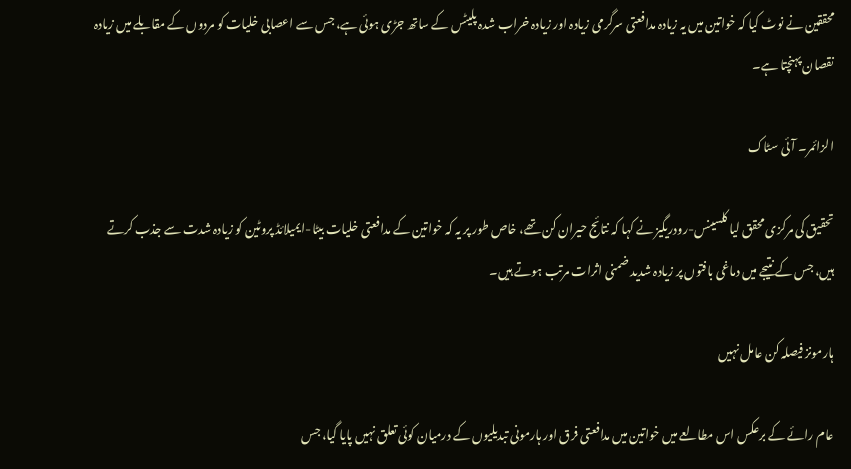محققین نے نوٹ کیا کہ خواتین میں یہ زیادہ مدافعتی سرگرمی زیادہ اور زیادہ خراب شدہ پلیٹس کے ساتھ جڑی ہوئی ہے، جس سے اعصابی خلیات کو مردوں کے مقابلے میں زیادہ نقصان پہنچتا ہے۔

الزائمر۔ آئی سٹاک

تحقیق کی مرکزی محقق لیا کلسینس-رودریگیز نے کہا کہ نتائج حیران کن تھے، خاص طور پر یہ کہ خواتین کے مدافعتی خلیات بیٹا-ایمیلائڈ پروٹین کو زیادہ شدت سے جذب کرتے ہیں، جس کے نتیجے میں دماغی بافتوں پر زیادہ شدید ضمنی اثرات مرتب ہوتے ہیں۔

ہارمونز فیصلہ کن عامل نہیں

عام رائے کے برعکس اس مطالعے میں خواتین میں مدافعتی فرق اور ہارمونی تبدیلیوں کے درمیان کوئی تعلق نہیں پایا گیا، جس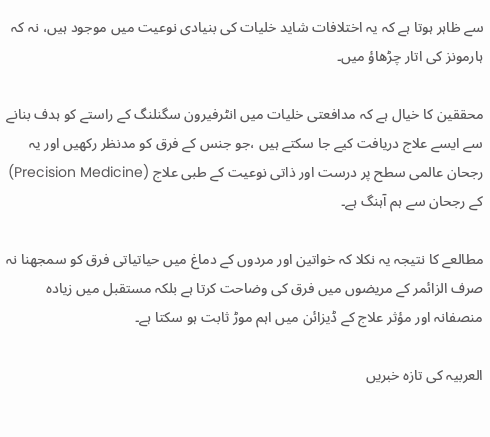سے ظاہر ہوتا ہے کہ یہ اختلافات شاید خلیات کی بنیادی نوعیت میں موجود ہیں، نہ کہ ہارمونز کی اتار چڑھاؤ میں۔

محققین کا خیال ہے کہ مدافعتی خلیات میں انٹرفیرون سگنلنگ کے راستے کو ہدف بنانے سے ایسے علاج دریافت کیے جا سکتے ہیں ،جو جنس کے فرق کو مدنظر رکھیں اور یہ رجحان عالمی سطح پر درست اور ذاتی نوعیت کے طبی علاج (Precision Medicine) کے رجحان سے ہم آہنگ ہے۔

مطالعے کا نتیجہ یہ نکلا کہ خواتین اور مردوں کے دماغ میں حیاتیاتی فرق کو سمجھنا نہ صرف الزائمر کے مریضوں میں فرق کی وضاحت کرتا ہے بلکہ مستقبل میں زیادہ منصفانہ اور مؤثر علاج کے ڈیزائن میں اہم موڑ ثابت ہو سکتا ہے۔

العربیہ کی تازہ خبریں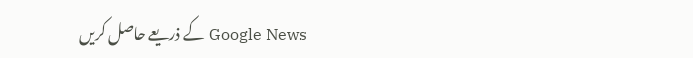Google News کے ذریعے حاصل کریں